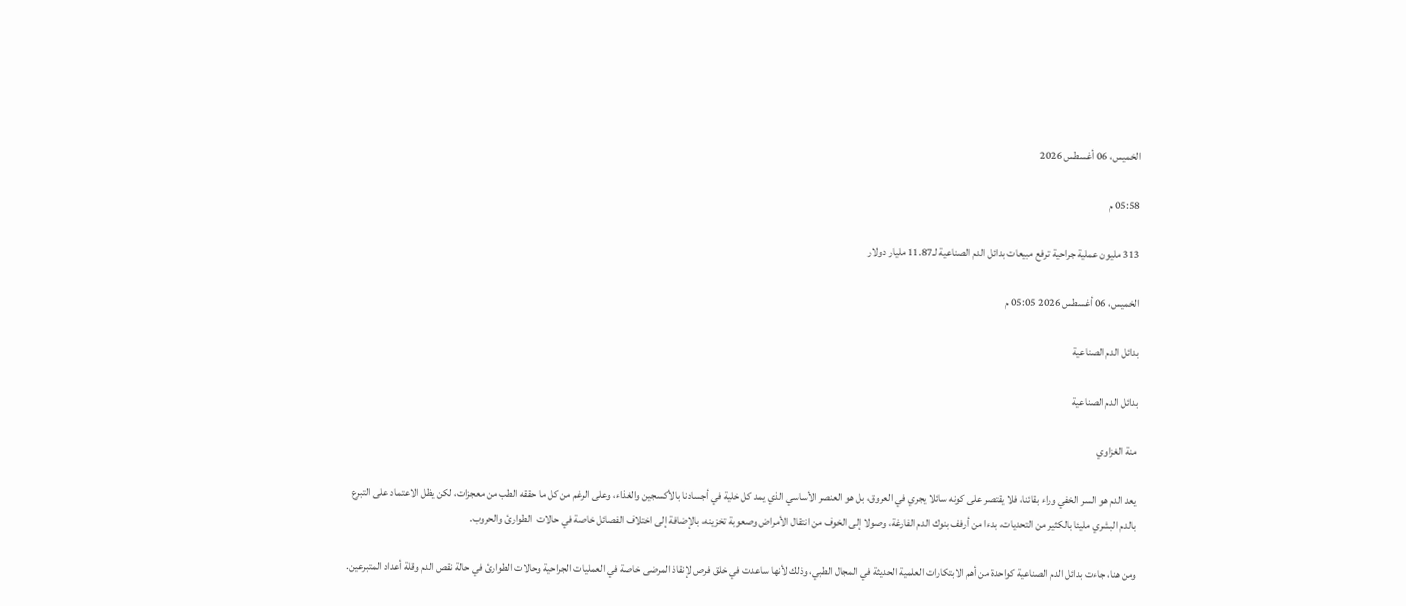الخميس، 06 أغسطس 2026

05:58 م

313 مليون عملية جراحية ترفع مبيعات بدائل الدم الصناعية لـ11.87 مليار دولار

الخميس، 06 أغسطس 2026 05:05 م

بدائل الدم الصناعية

بدائل الدم الصناعية

منة الغزاوي

يعد الدم هو السر الخفي وراء بقائنا، فلا يقتصر على كونه سائلا يجري في العروق، بل هو العنصر الأساسي الذي يمد كل خلية في أجسادنا بالأكسجين والغذاء، وعلى الرغم من كل ما حققه الطب من معجزات، لكن يظل الاعتماد على التبرع بالدم البشري مليئا بالكثير من التحديات، بدءا من أرفف بنوك الدم الفارغة، وصولا إلى الخوف من انتقال الأمراض وصعوبة تخزينه، بالإضافة إلى اختلاف الفصائل خاصة في حالات  الطوارئ والحروب.

ومن هنا، جاءت بدائل الدم الصناعية كواحدة من أهم الابتكارات العلمية الحديثة في المجال الطبي، وذلك لأنها ساعدت في خلق فرص لإنقاذ المرضى خاصة في العمليات الجراحية وحالات الطوارئ في حالة نقص الدم وقلة أعداد المتبرعين.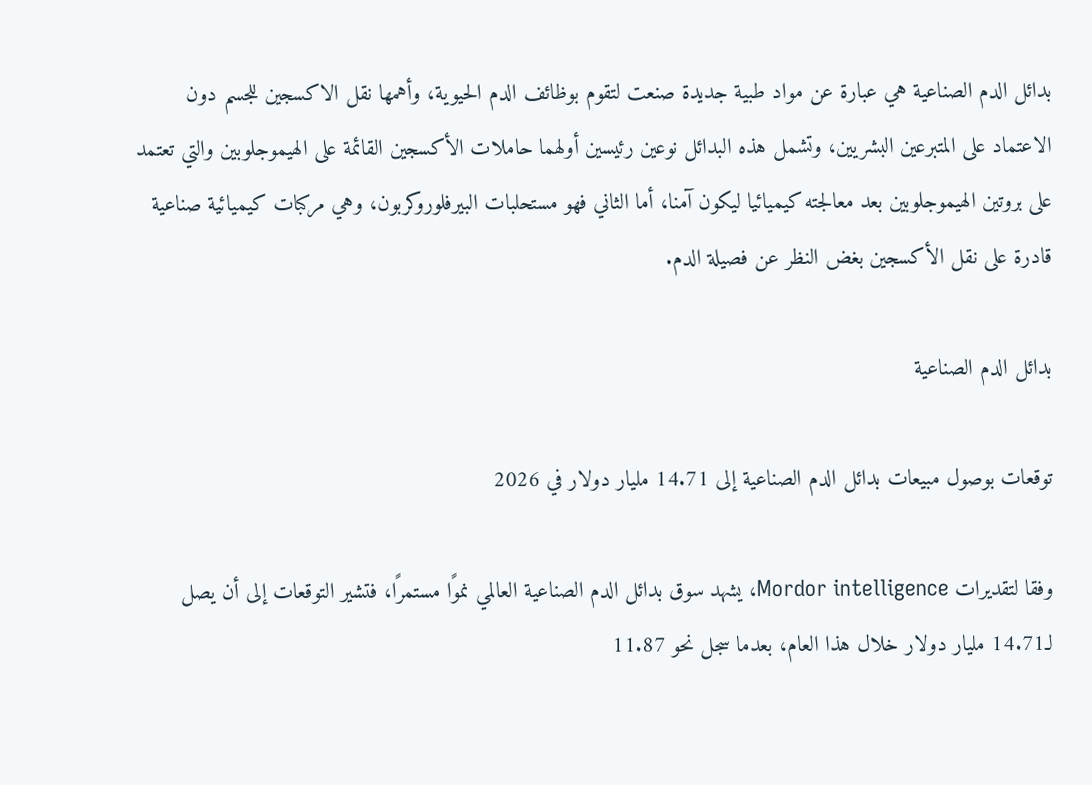بدائل الدم الصناعية هي عبارة عن مواد طبية جديدة صنعت لتقوم بوظائف الدم الحيوية، وأهمها نقل الاكسجين للجسم دون الاعتماد على المتبرعين البشريين، وتشمل هذه البدائل نوعين رئيسين أولهما حاملات الأكسجين القائمة على الهيموجلوبين والتي تعتمد على بروتين الهيموجلوبين بعد معالجته كيميائيا ليكون آمنا، أما الثاني فهو مستحلبات البيرفلوروكربون، وهي مركبات كيميائية صناعية قادرة على نقل الأكسجين بغض النظر عن فصيلة الدم.

بدائل الدم الصناعية

توقعات بوصول مبيعات بدائل الدم الصناعية إلى 14.71 مليار دولار في 2026

وفقا لتقديرات Mordor intelligence، يشهد سوق بدائل الدم الصناعية العالمي نموًا مستمرًا، فتشير التوقعات إلى أن يصل لـ14.71 مليار دولار خلال هذا العام، بعدما سجل نحو 11.87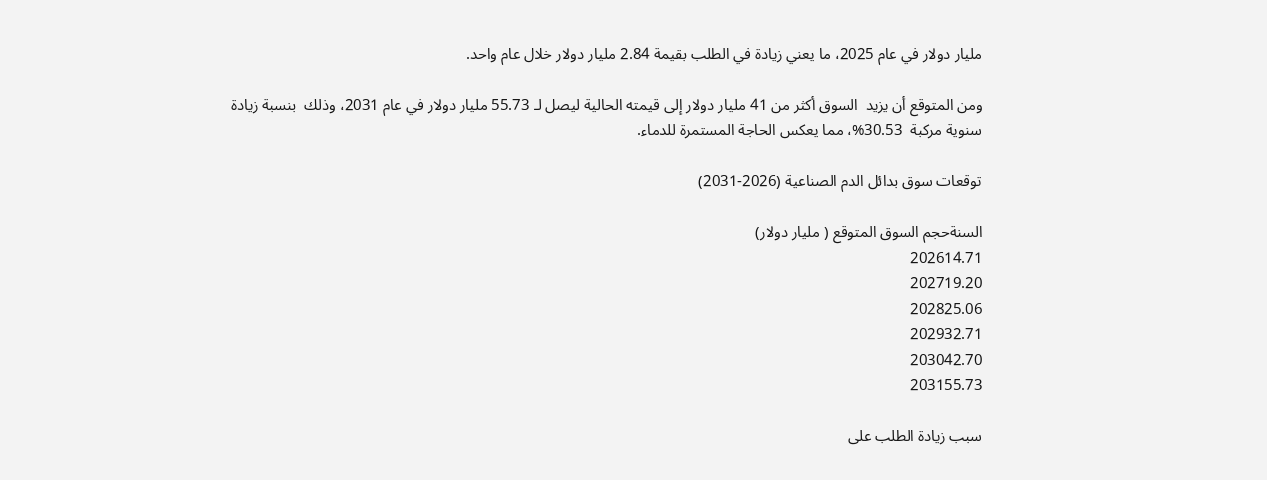مليار دولار في عام 2025، ما يعني زيادة في الطلب بقيمة 2.84 مليار دولار خلال عام واحد.

ومن المتوقع أن يزيد  السوق أكثر من 41 مليار دولار إلى قيمته الحالية ليصل لـ 55.73 مليار دولار في عام 2031، وذلك  بنسبة زيادة سنوية مركبة  30.53%، مما يعكس الحاجة المستمرة للدماء.

توقعات سوق بدائل الدم الصناعية (2026-2031)

السنةحجم السوق المتوقع ( مليار دولار)
202614.71
202719.20
202825.06
202932.71
203042.70
203155.73

سبب زيادة الطلب على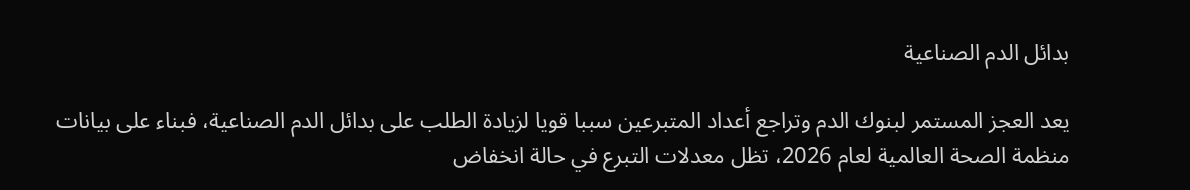بدائل الدم الصناعية

يعد العجز المستمر لبنوك الدم وتراجع أعداد المتبرعين سببا قويا لزيادة الطلب على بدائل الدم الصناعية، فبناء على بيانات منظمة الصحة العالمية لعام 2026، تظل معدلات التبرع في حالة انخفاض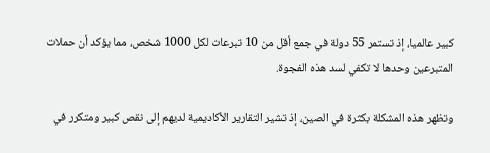كبير عالميا، إذ تستمر 55 دولة في جمع أقل من 10 تبرعات لكل 1000 شخص، مما يؤكد أن حملات المتبرعين وحدها لا تكفي لسد هذه الفجوة.

وتظهر هذه المشكلة بكثرة في الصين، إذ تشير التقارير الأكاديمية لديهم إلى نقص كبير ومتكرر في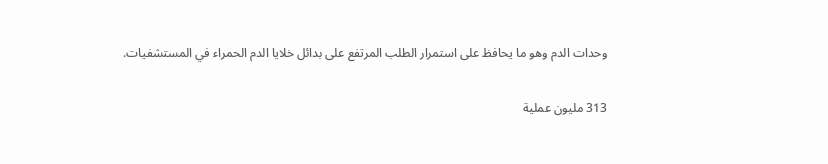وحدات الدم وهو ما يحافظ على استمرار الطلب المرتفع على بدائل خلايا الدم الحمراء في المستشفيات.

313 مليون عملية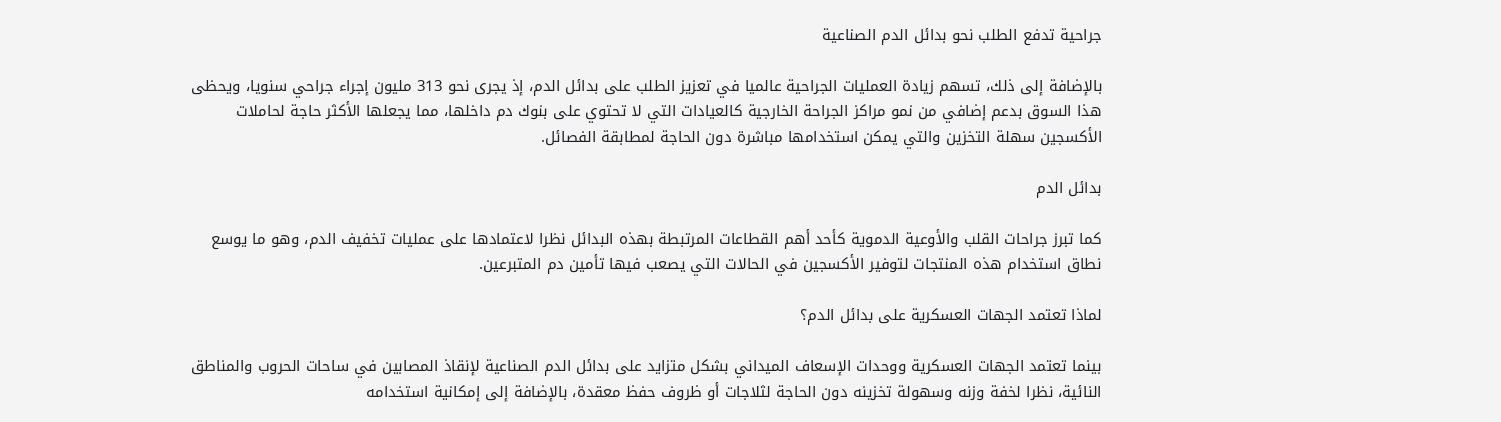جراحية تدفع الطلب نحو بدائل الدم الصناعية

بالإضافة إلى ذلك، تسهم زيادة العمليات الجراحية عالميا في تعزيز الطلب على بدائل الدم، إذ يجرى نحو 313 مليون إجراء جراحي سنويا، ويحظى هذا السوق بدعم إضافي من نمو مراكز الجراحة الخارجية كالعيادات التي لا تحتوي على بنوك دم داخلها، مما يجعلها الأكثر حاجة لحاملات الأكسجين سهلة التخزين والتي يمكن استخدامها مباشرة دون الحاجة لمطابقة الفصائل.

بدائل الدم

كما تبرز جراحات القلب والأوعية الدموية كأحد أهم القطاعات المرتبطة بهذه البدائل نظرا لاعتمادها على عمليات تخفيف الدم، وهو ما يوسع نطاق استخدام هذه المنتجات لتوفير الأكسجين في الحالات التي يصعب فيها تأمين دم المتبرعين.

لماذا تعتمد الجهات العسكرية على بدائل الدم؟

بينما تعتمد الجهات العسكرية ووحدات الإسعاف الميداني بشكل متزايد على بدائل الدم الصناعية لإنقاذ المصابين في ساحات الحروب والمناطق النائية، نظرا لخفة وزنه وسهولة تخزينه دون الحاجة لثلاجات أو ظروف حفظ معقدة، بالإضافة إلى إمكانية استخدامه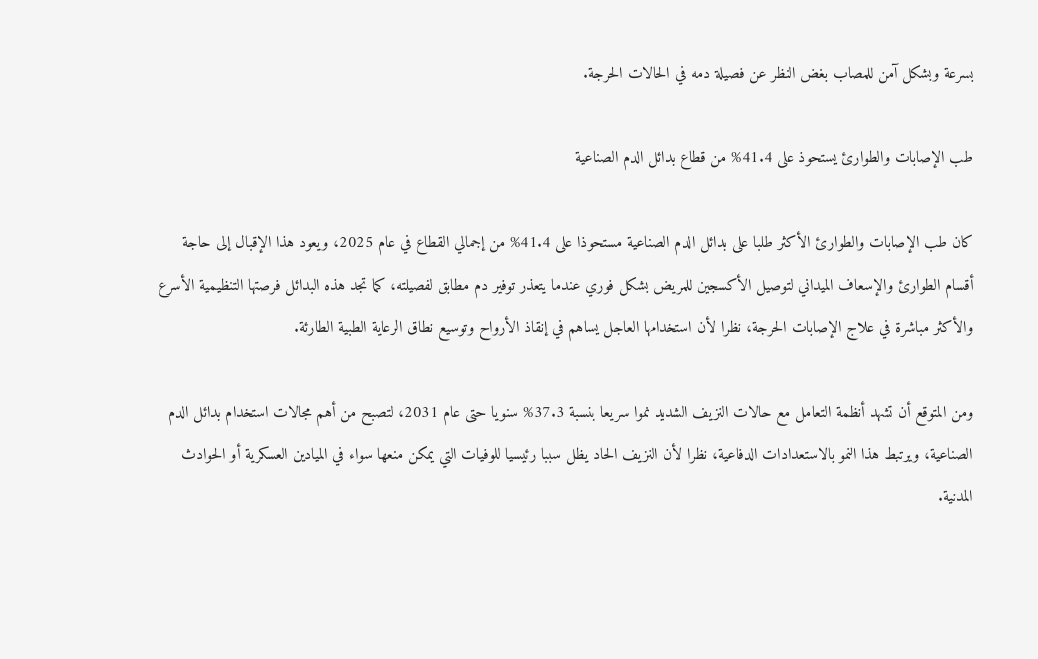بسرعة وبشكل آمن للمصاب بغض النظر عن فصيلة دمه في الحالات الحرجة.

طب الإصابات والطوارئ يستحوذ على 41.4% من قطاع بدائل الدم الصناعية

كان طب الإصابات والطوارئ الأكثر طلبا على بدائل الدم الصناعية مستحوذا على 41.4% من إجمالي القطاع في عام 2025، ويعود هذا الإقبال إلى حاجة أقسام الطوارئ والإسعاف الميداني لتوصيل الأكسجين للمريض بشكل فوري عندما يتعذر توفير دم مطابق لفصيلته، كما تجد هذه البدائل فرصتها التنظيمية الأسرع والأكثر مباشرة في علاج الإصابات الحرجة، نظرا لأن استخدامها العاجل يساهم في إنقاذ الأرواح وتوسيع نطاق الرعاية الطبية الطارئة.

ومن المتوقع أن تشهد أنظمة التعامل مع حالات النزيف الشديد نموا سريعا بنسبة 37.3% سنويا حتى عام 2031، لتصبح من أهم مجالات استخدام بدائل الدم الصناعية، ويرتبط هذا النمو بالاستعدادات الدفاعية، نظرا لأن النزيف الحاد يظل سببا رئيسيا للوفيات التي يمكن منعها سواء في الميادين العسكرية أو الحوادث المدنية.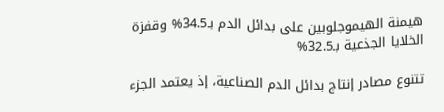هيمنة الهيموجلوبين على بدائل الدم بـ34.5% وقفزة الخلايا الجذعية بـ32.5%

تتنوع مصادر إنتاج بدائل الدم الصناعية، إذ يعتمد الجزء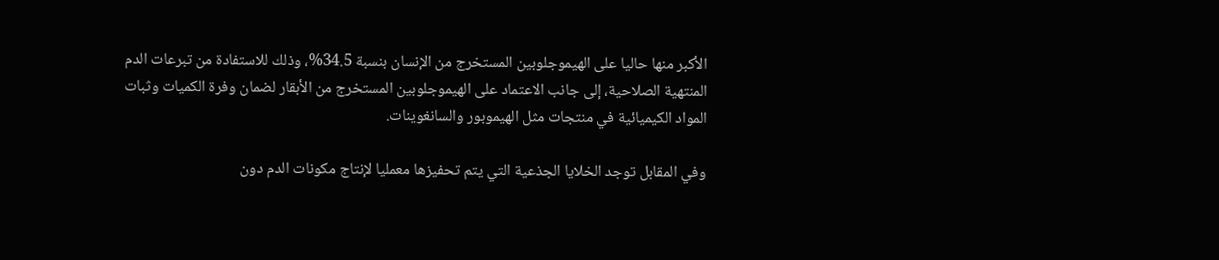الأكبر منها حاليا على الهيموجلوبين المستخرج من الإنسان بنسبة 34.5%، وذلك للاستفادة من تبرعات الدم المنتهية الصلاحية، إلى جانب الاعتماد على الهيموجلوبين المستخرج من الأبقار لضمان وفرة الكميات وثبات المواد الكيميائية في منتجات مثل الهيموبور والسانغوينات.

وفي المقابل توجد الخلايا الجذعية التي يتم تحفيزها معمليا لإنتاج مكونات الدم دون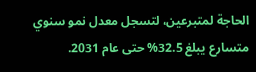الحاجة لمتبرعين، لتسجل معدل نمو سنوي متسارع يبلغ 32.5% حتى عام 2031.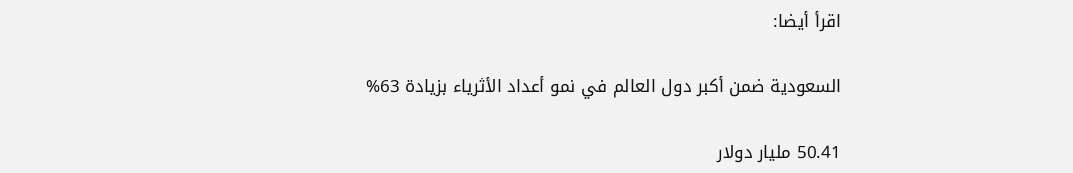اقرأ أيضا:

السعودية ضمن أكبر دول العالم في نمو أعداد الأثرياء بزيادة 63%

50.41 مليار دولار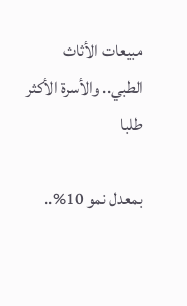مبيعات الأثاث الطبي.. والأسرة الأكثر طلبا

بمعدل نمو 10%..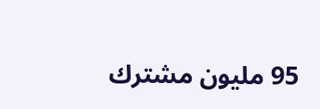95 مليون مشترك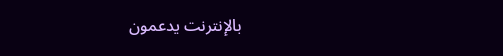بالإنترنت يدعمون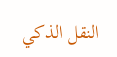النقل الذكي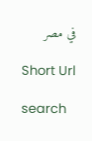في مصر

Short Url

search